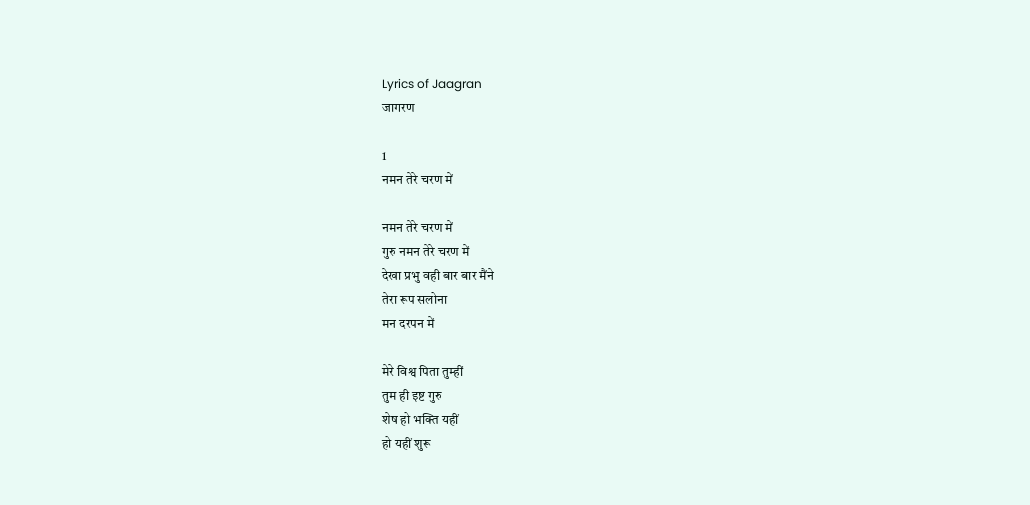Lyrics of Jaagran
जागरण

1
नमन तेरे चरण में

नमन तेरे चरण में
गुरु नमन तेरे चरण में
देखा प्रभु वही बार बार मैंने
तेरा रूप सलोना
मन दरपन में

मेरे विश्व पिता तुम्हीं
तुम ही इष्ट गुरु
शेष हो भक्ति यहीं
हो यहीं शुरू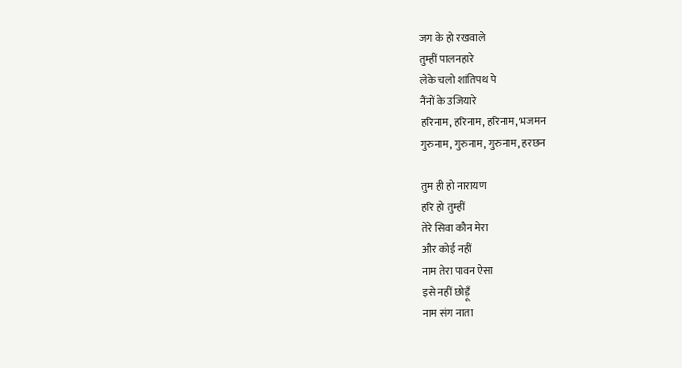जग के हो रखवाले
तुम्हीं पालनहारे
लेके चलो शांतिपथ पे
नैंनों के उजियारे
हरिनाम, हरिनाम, हरिनाम, भजमन
गुरुनाम, गुरुनाम, गुरुनाम, हरछन

तुम ही हो नारायण
हरि हो तुम्हीं
तेरे सिवा कौन मेरा
और कोई नहीं
नाम तेरा पावन ऐसा
इसे नहीं छोड़ूँ
नाम संग नाता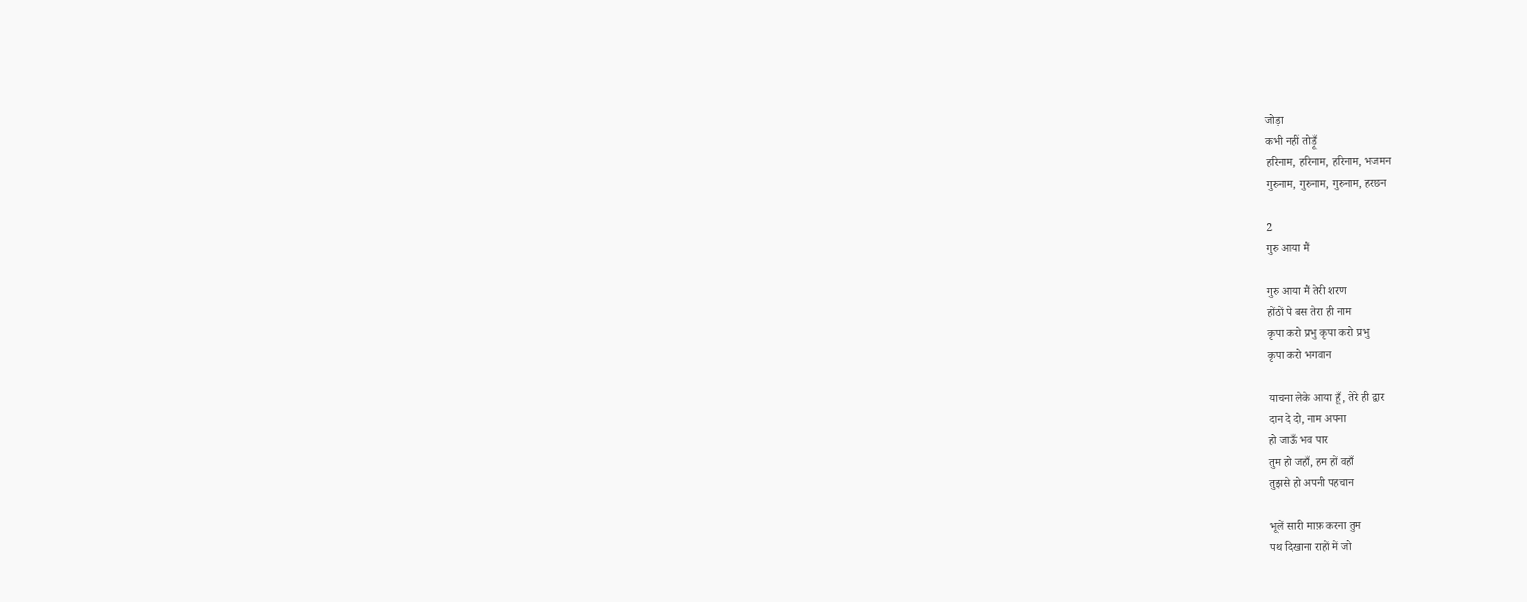जोड़ा
कभी नहीं तोड़ूँ
हरिनाम, हरिनाम, हरिनाम, भजमन
गुरुनाम, गुरुनाम, गुरुनाम, हरछन

2
गुरु आया मैं

गुरु आया मैं तेरी शरण
होंठों पे बस तेरा ही नाम
कृपा करो प्रभु कृपा करो प्रभु
कृपा करो भगवान

याचना लेके आया हूँ, तेरे ही द्वार
दान दे दो, नाम अपना
हो जाऊँ भव पार
तुम हो जहाँ, हम हों वहाँ
तुझसे हो अपनी पहचान

भूलें सारी माफ़ करना तुम
पथ दिखाना राहों में जो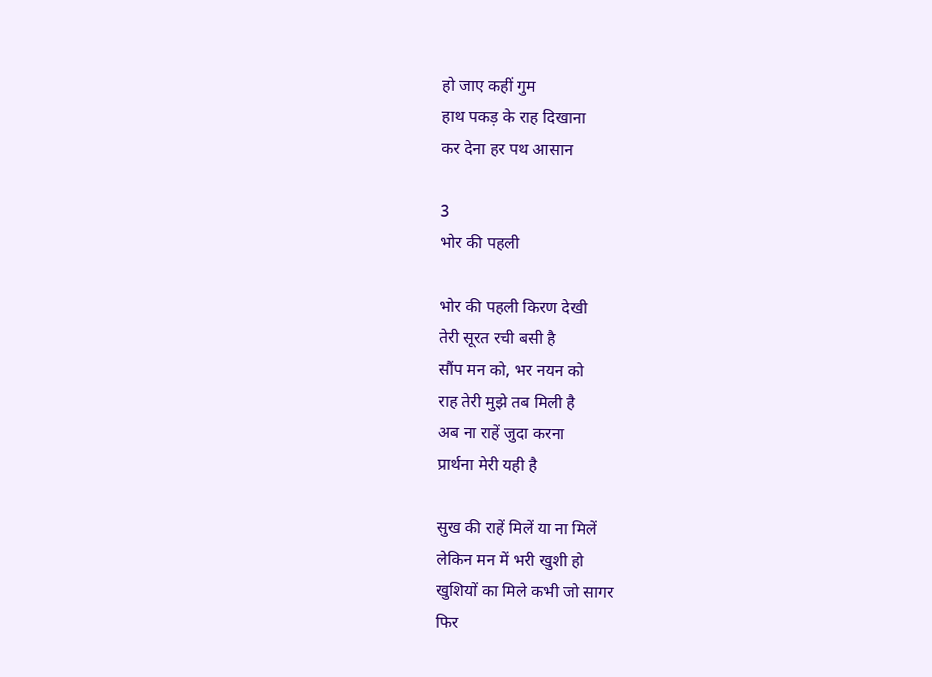हो जाए कहीं गुम
हाथ पकड़ के राह दिखाना
कर देना हर पथ आसान

3
भोर की पहली

भोर की पहली किरण देखी
तेरी सूरत रची बसी है
सौंप मन को, भर नयन को
राह तेरी मुझे तब मिली है
अब ना राहें जुदा करना
प्रार्थना मेरी यही है

सुख की राहें मिलें या ना मिलें
लेकिन मन में भरी खुशी हो
खुशियों का मिले कभी जो सागर
फिर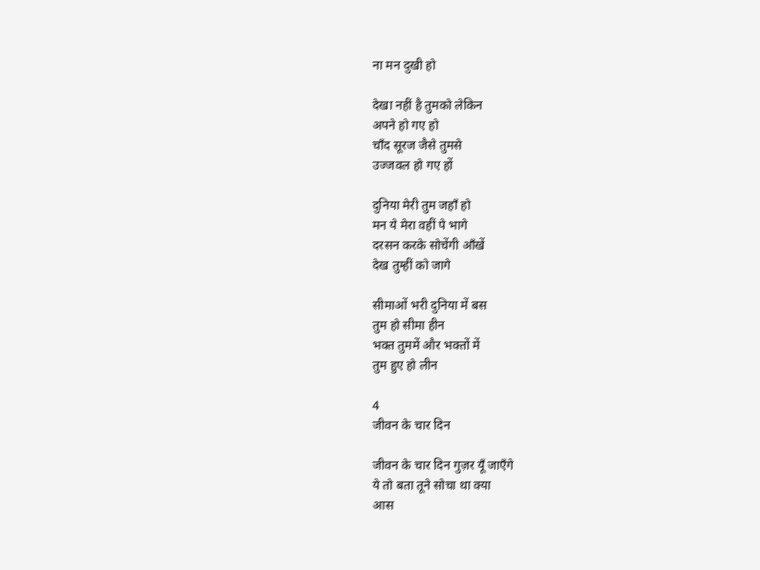ना मन दुखी हो

देखा नहीं है तुमको लेकिन
अपने हो गए हो
चाँद सूरज जैसे तुमसे
उज्जवल हो गए हों

दुनिया मेरी तुम जहाँ हो
मन ये मेरा वहीं पे भागे
दरसन करके सोचेंगी आँखें
देख तुम्हीं को जागे

सीमाओं भरी दुनिया में बस
तुम हो सीमा हीन
भक्त तुममें और भक्तों में
तुम हुए हो लीन

4
जीवन के चार दिन

जीवन के चार दिन गुज़र यूँ जाएँगे
ये तो बता तूने सोचा था क्या
आस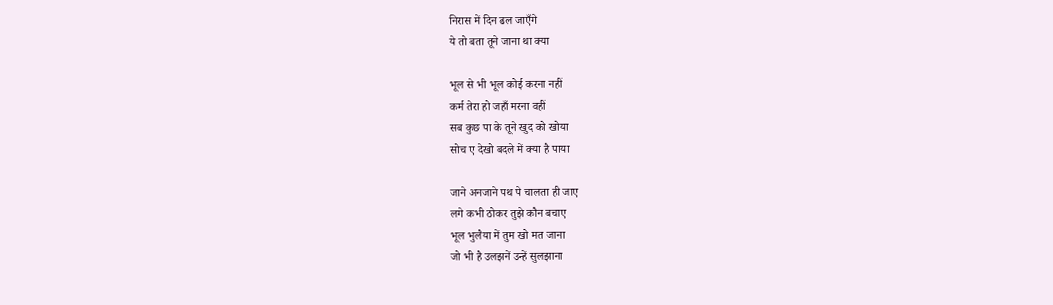निरास में दिन ढल जाएँगे
ये तो बता तूने जाना था क्या

भूल से भी भूल कोई करना नहीं
कर्म तेरा हो जहाँ मरना वहीं
सब कुछ पा के तूने खुद को खोया
सोच ए देखो बदले में क्या है पाया

जाने अनजाने पथ पे चालता ही जाए
लगे कभी ठोकर तुझे कौन बचाए
भूल भुलैया में तुम खो मत जाना
जो भी है उलझनें उन्हें सुलझाना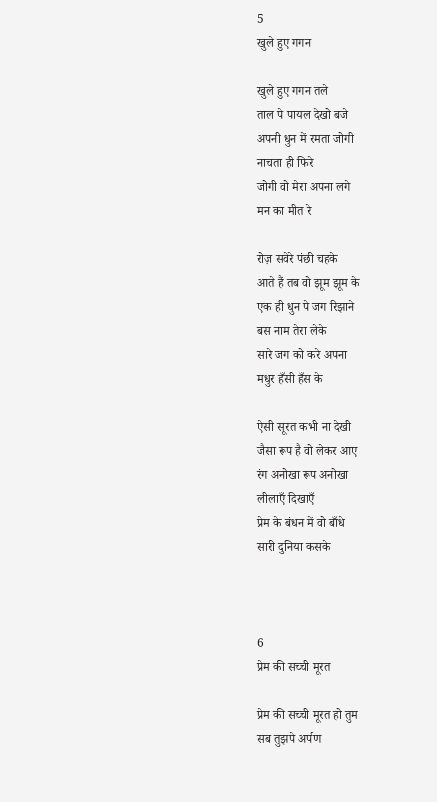5
खुले हुए गगन

खुले हुए गगन तले
ताल पे पायल देखो बजे
अपनी धुन में रमता जोगी
नाचता ही फिरे
जोगी वो मेरा अपना लगे
मन का मीत रे

रोज़ सवेरे पंछी चहके
आते हैं तब वो झूम झूम के
एक ही धुन पे जग रिझाने
बस नाम तेरा लेके
सारे जग को करे अपना
मधुर हँसी हँस के

ऐसी सूरत कभी ना देखी
जैसा रूप है वो लेकर आए
रंग अनोखा रूप अनोखा
लीलाएँ दिखाएँ
प्रेम के बंधन में वो बाँधे
सारी दुनिया कसके



6
प्रेम की सच्ची मूरत

प्रेम की सच्ची मूरत हो तुम
सब तुझपे अर्पण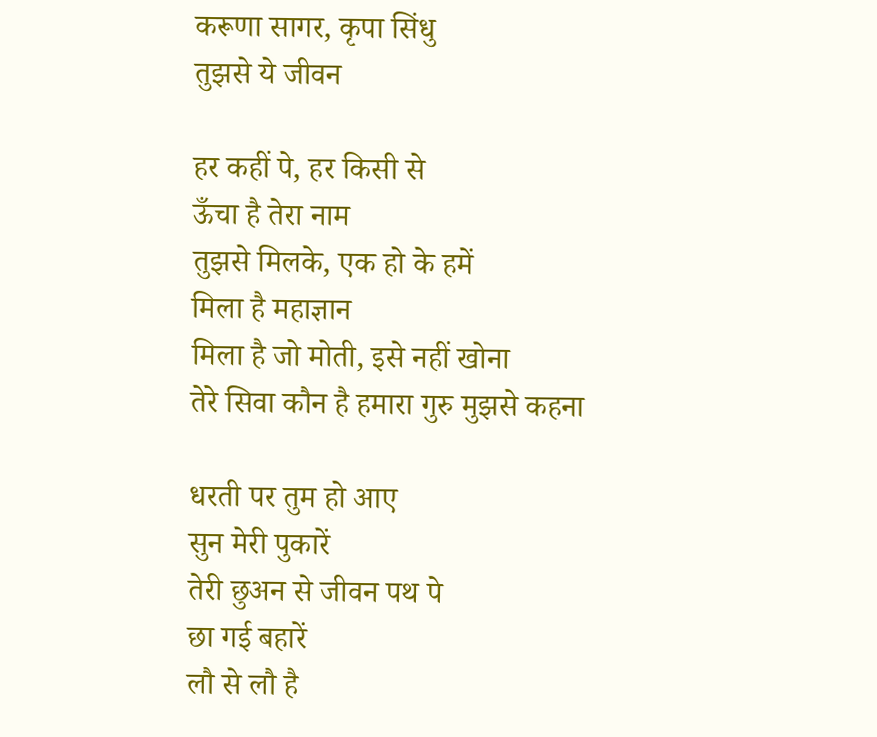करूणा सागर, कृपा सिंधु
तुझसे ये जीवन

हर कहीं पे, हर किसी से
ऊँचा है तेरा नाम
तुझसे मिलके, एक हो के हमें
मिला है महाज्ञान
मिला है जो मोती, इसे नहीं खोना
तेरे सिवा कौन है हमारा गुरु मुझसे कहना

धरती पर तुम हो आए
सुन मेरी पुकारें
तेरी छुअन से जीवन पथ पे
छा गई बहारें
लौ से लौ है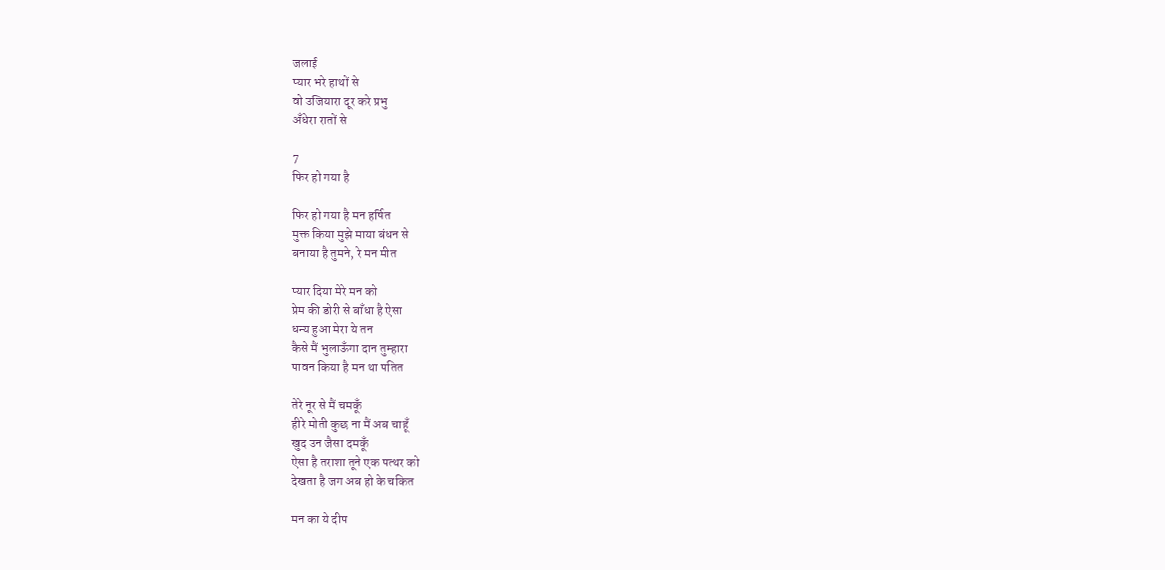जलाई
प्यार भरे हाथों से
वो उजियारा दूर करे प्रभु
अँधेरा रातों से

7
फिर हो गया है

फिर हो गया है मन हर्षित
मुक्त किया मुझे माया बंधन से
बनाया है तुमने, रे मन मीत

प्यार दिया मेरे मन को
प्रेम की डोरी से बाँधा है ऐसा
धन्य हुआ मेरा ये तन
कैसे मैं भुलाऊँगा दान तुम्हारा
पावन किया है मन था पतित

तेरे नूर से मैं चमकूँ
हीरे मोती कुछ ना मैं अब चाहूँ
खुद उन जैसा दमकूँ
ऐसा है तराशा तूने एक पत्थर को
देखता है जग अब हो के चकित

मन का ये दीप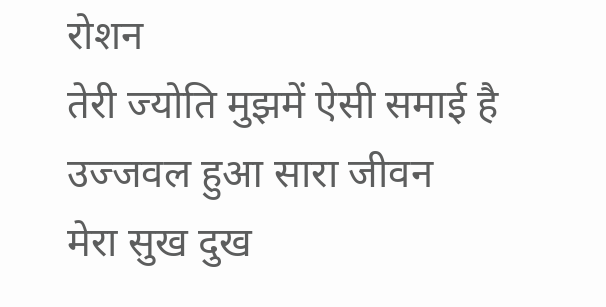रोशन
तेरी ज्योति मुझमें ऐसी समाई है
उज्जवल हुआ सारा जीवन
मेरा सुख दुख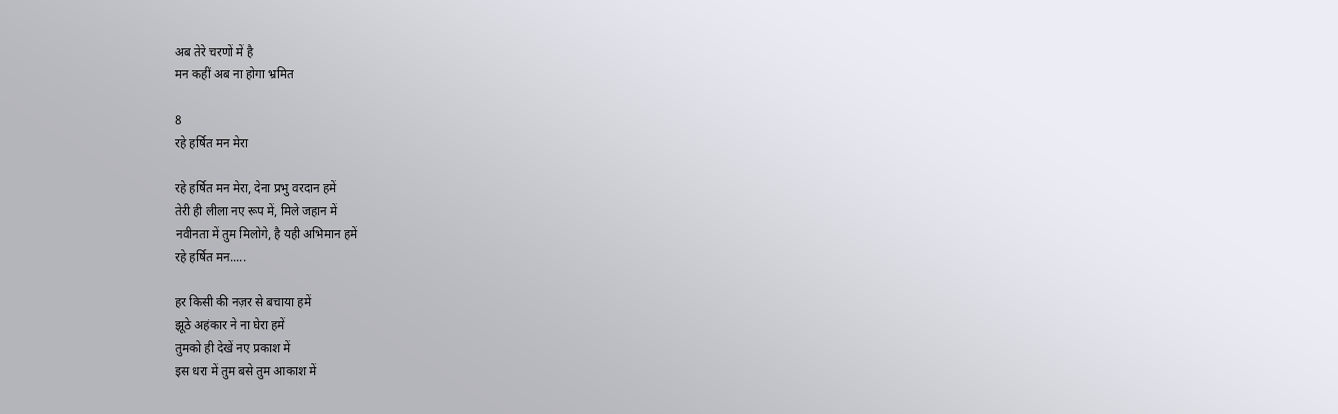अब तेरे चरणों में है
मन कहीं अब ना होगा भ्रमित

8
रहे हर्षित मन मेरा

रहे हर्षित मन मेरा, देना प्रभु वरदान हमें
तेरी ही लीला नए रूप में, मिले जहान में
नवीनता में तुम मिलोगे, है यही अभिमान हमें
रहे हर्षित मन.....

हर किसी की नज़र से बचाया हमें
झूठे अहंकार ने ना घेरा हमें
तुमको ही देखें नए प्रकाश में
इस धरा में तुम बसे तुम आकाश में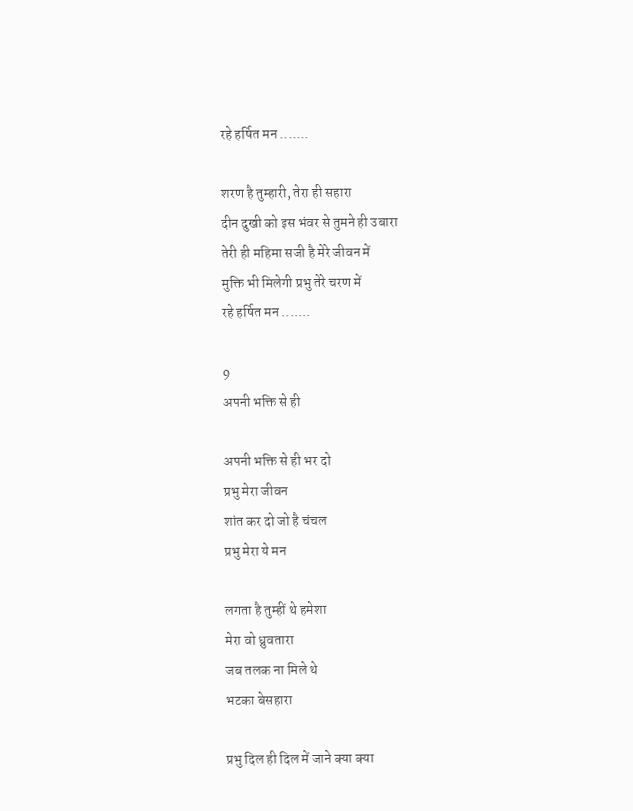रहे हर्षित मन .......

शरण है तुम्हारी, तेरा ही सहारा
दीन दुखी को इस भंवर से तुमने ही उबारा
तेरी ही महिमा सजी है मेरे जीवन में
मुक्ति भी मिलेगी प्रभु तेरे चरण में
रहे हर्षित मन .......

9
अपनी भक्ति से ही

अपनी भक्ति से ही भर दो
प्रभु मेरा जीवन
शांत कर दो जो है चंचल
प्रभु मेरा ये मन

लगता है तुम्हीं थे हमेशा
मेरा वो ध्रुवतारा
जब तलक ना मिले थे
भटका बेसहारा

प्रभु दिल ही दिल में जाने क्या क्या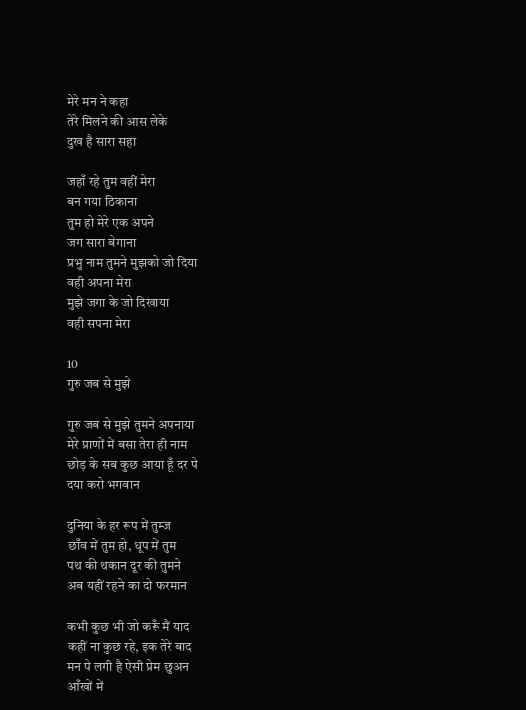मेरे मन ने कहा
तेरे मिलने की आस लेके
दुख है सारा सहा

जहाँ रहे तुम वहीं मेरा
बन गया ठिकाना
तुम हो मेरे एक अपने
जग सारा बेगाना
प्रभु नाम तुमने मुझको जो दिया
वही अपना मेरा
मुझे जगा के जो दिखाया
वही सपना मेरा

10
गुरु जब से मुझे

गुरु जब से मुझे तुमने अपनाया
मेरे प्राणों में बसा तेरा ही नाम
छोड़ के सब कुछ आया हूँ दर पे
दया करो भगवान

दुनिया के हर रूप में तुम्ज
छाँव में तुम हो, धूप में तुम
पथ की थकान दूर की तुमने
अब यहीं रहने का दो फरमान

कभी कुछ भी जो करूँ मैं याद
कहीं ना कुछ रहे, इक तेरे बाद
मन पे लगी है ऐसी प्रेम छुअन
आँखों में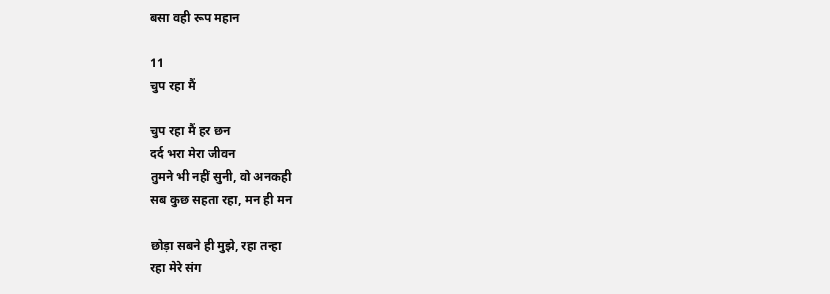बसा वही रूप महान

11
चुप रहा मैं

चुप रहा मैं हर छन
दर्द भरा मेरा जीवन
तुमने भी नहीं सुनी, वो अनकही
सब कुछ सहता रहा, मन ही मन

छोड़ा सबने ही मुझे, रहा तन्हा
रहा मेरे संग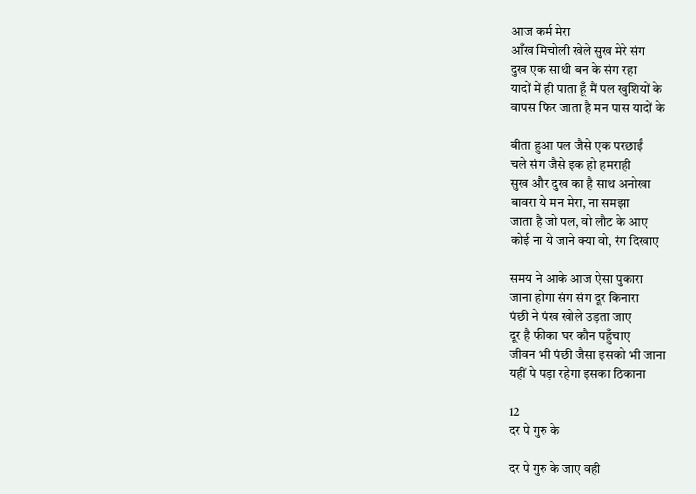आज कर्म मेरा
आँख मिचोली खेले सुख मेरे संग
दुख एक साथी बन के संग रहा
यादों में ही पाता हूँ मैं पल खुशियों के
वापस फिर जाता है मन पास यादों के

बीता हुआ पल जैसे एक परछाईं
चले संग जैसे इक हो हमराही
सुख और दुख का है साथ अनोखा
बावरा ये मन मेरा, ना समझा
जाता है जो पल, वो लौट के आए
कोई ना ये जाने क्या वो, रंग दिखाए

समय ने आके आज ऐसा पुकारा
जाना होगा संग संग दूर किनारा
पंछी ने पंख खोले उड़ता जाए
दूर है फीका घर कौन पहुँचाए
जीवन भी पंछी जैसा इसको भी जाना
यहीं पे पड़ा रहेगा इसका ठिकाना

12
दर पे गुरु के

दर पे गुरु के जाए वही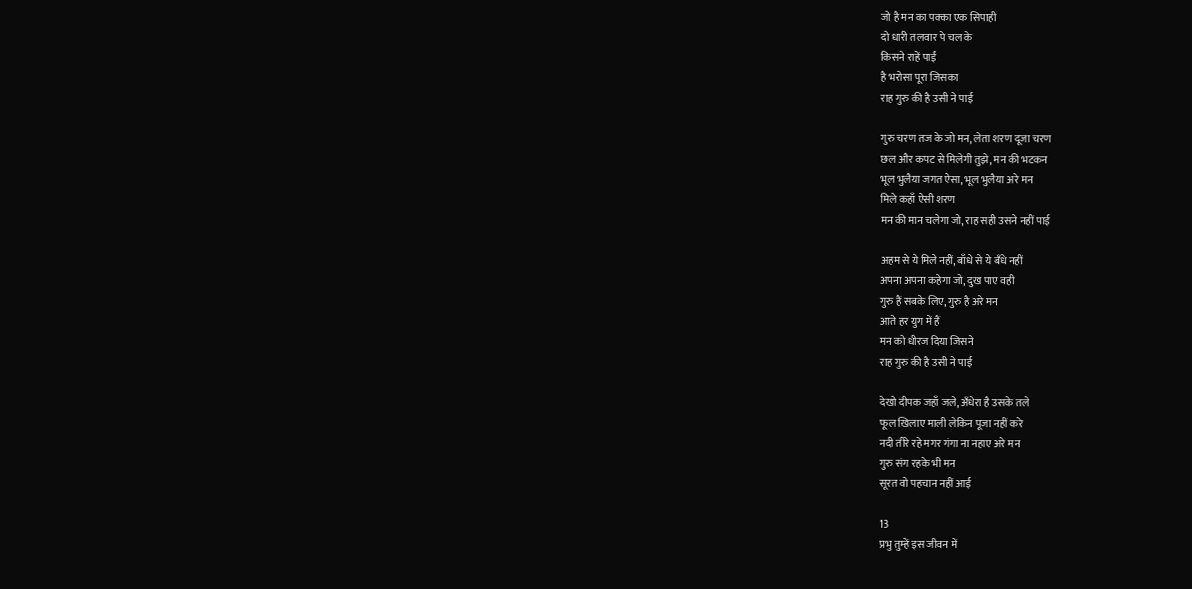जो है मन का पक्का एक सिपाही
दो धारी तलवार पे चल के
किसने राहें पाईं
है भरोसा पूरा जिसका
राह गुरु की है उसी ने पाई

गुरु चरण तज के जो मन, लेता शरण दूजा चरण
छल और कपट से मिलेगी तुझे, मन की भटकन
भूल भुलैया जगत ऐसा, भूल भुलैया अरे मन
मिले कहाँ ऐसी शरण
मन की मान चलेगा जो, राह सही उसने नहीं पाई

अहम से ये मिले नहीं, बाँधे से ये बँधे नहीं
अपना अपना कहेगा जो, दुख पाए वही
गुरु हैं सबके लिए, गुरु है अरे मन
आते हर युग में हैं
मन को धीरज दिया जिसने
राह गुरु की है उसी ने पाई

देखो दीपक जहाँ जले, अँधेरा है उसके तले
फूल खिलाए माली लेकिन पूजा नहीं करे
नदी तीरे रहे मगर गंगा ना नहाए अरे मन
गुरु संग रहके भी मन
सूरत वो पहचान नहीं आई

13
प्रभु तुम्हें इस जीवन में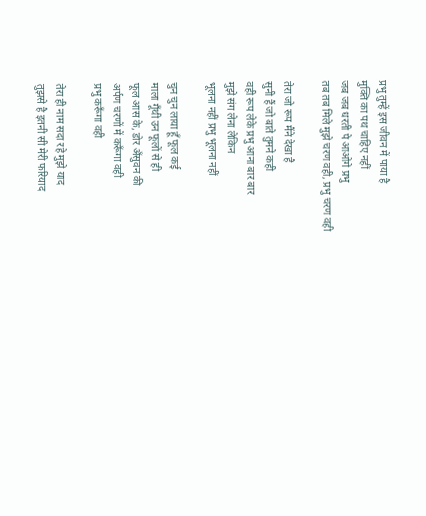प्रभु तुम्हें इस जीवन में पाया है
मुक्ति का पथ चाहिए नहीं
जब जब धरती पे आओगे प्रभु
तब तब मिले मुझे चरण वही, प्रभु चरण वही

तेरा जो रूप मैंने देखा है
सुनी हैं जो बाते तुमने कही
वही रूप लेके प्रभु आना बार बार
मुझे संग लेना लेकिन
भूलना नहीं प्रभु भूलना नहीं

चुन चुन लाया हूँ फूल कई
माला गूँथी उन फूलों से ही
फूल आस के, डोर अँसुवन की
अर्पण चरणों में करूँगा वही
प्रभु करूँगा वही

तेरा ही नाम सदा रहे मुझे याद
तुझसे है इतनी सी मेरी फरियाद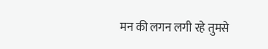मन की लगन लगी रहे तुमसे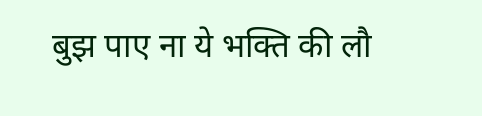बुझ पाए ना ये भक्ति की लौ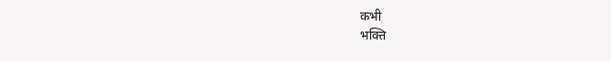कभी
भक्ति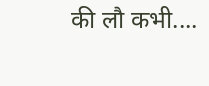की लौ कभी....